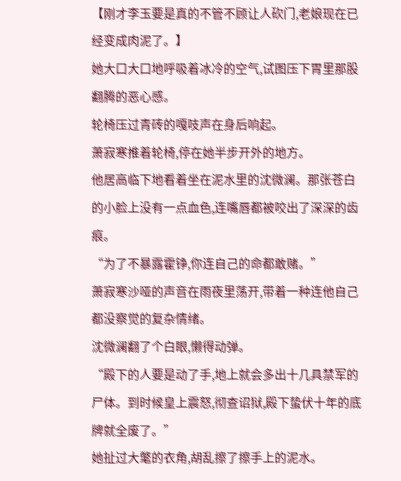【刚才李玉要是真的不管不顾让人砍门,老娘现在已经变成肉泥了。】
她大口大口地呼吸着冰冷的空气,试图压下胃里那股翻腾的恶心感。
轮椅压过青砖的嘎吱声在身后响起。
萧寂寒推着轮椅,停在她半步开外的地方。
他居高临下地看着坐在泥水里的沈微澜。那张苍白的小脸上没有一点血色,连嘴唇都被咬出了深深的齿痕。
“为了不暴露霍铮,你连自己的命都敢赌。”
萧寂寒沙哑的声音在雨夜里荡开,带着一种连他自己都没察觉的复杂情绪。
沈微澜翻了个白眼,懒得动弹。
“殿下的人要是动了手,地上就会多出十几具禁军的尸体。到时候皇上震怒,彻查诏狱,殿下蛰伏十年的底牌就全废了。”
她扯过大氅的衣角,胡乱擦了擦手上的泥水。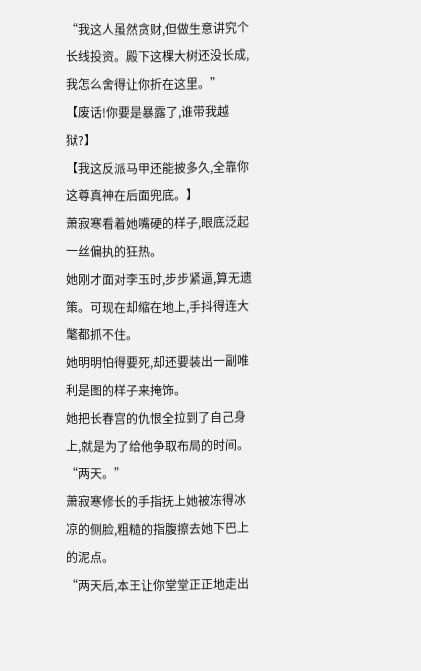“我这人虽然贪财,但做生意讲究个长线投资。殿下这棵大树还没长成,我怎么舍得让你折在这里。”
【废话!你要是暴露了,谁带我越狱?】
【我这反派马甲还能披多久,全靠你这尊真神在后面兜底。】
萧寂寒看着她嘴硬的样子,眼底泛起一丝偏执的狂热。
她刚才面对李玉时,步步紧逼,算无遗策。可现在却缩在地上,手抖得连大氅都抓不住。
她明明怕得要死,却还要装出一副唯利是图的样子来掩饰。
她把长春宫的仇恨全拉到了自己身上,就是为了给他争取布局的时间。
“两天。”
萧寂寒修长的手指抚上她被冻得冰凉的侧脸,粗糙的指腹擦去她下巴上的泥点。
“两天后,本王让你堂堂正正地走出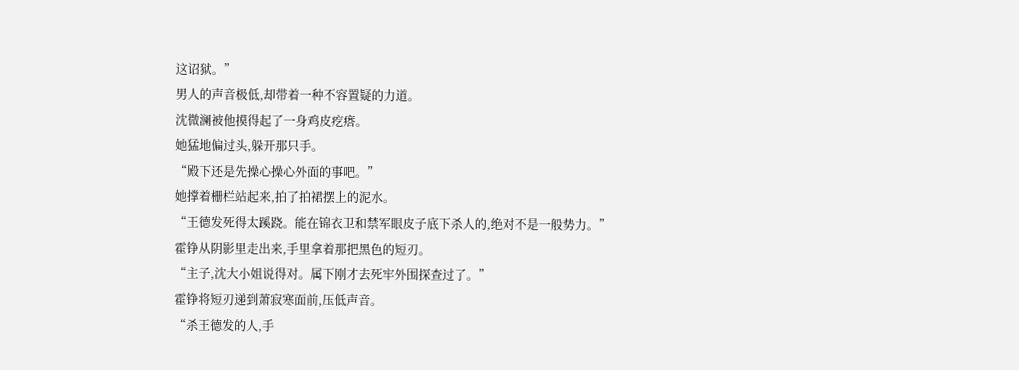这诏狱。”
男人的声音极低,却带着一种不容置疑的力道。
沈微澜被他摸得起了一身鸡皮疙瘩。
她猛地偏过头,躲开那只手。
“殿下还是先操心操心外面的事吧。”
她撑着栅栏站起来,拍了拍裙摆上的泥水。
“王德发死得太蹊跷。能在锦衣卫和禁军眼皮子底下杀人的,绝对不是一般势力。”
霍铮从阴影里走出来,手里拿着那把黑色的短刃。
“主子,沈大小姐说得对。属下刚才去死牢外围探查过了。”
霍铮将短刃递到萧寂寒面前,压低声音。
“杀王德发的人,手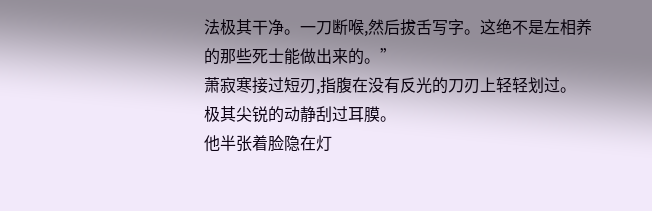法极其干净。一刀断喉,然后拔舌写字。这绝不是左相养的那些死士能做出来的。”
萧寂寒接过短刃,指腹在没有反光的刀刃上轻轻划过。
极其尖锐的动静刮过耳膜。
他半张着脸隐在灯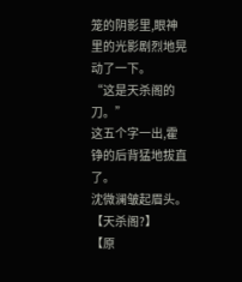笼的阴影里,眼神里的光影剧烈地晃动了一下。
“这是天杀阁的刀。”
这五个字一出,霍铮的后背猛地拔直了。
沈微澜皱起眉头。
【天杀阁?】
【原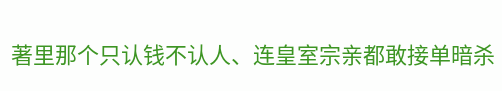著里那个只认钱不认人、连皇室宗亲都敢接单暗杀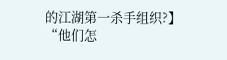的江湖第一杀手组织?】
“他们怎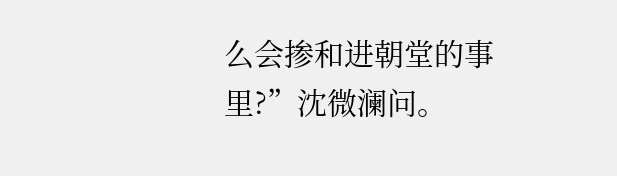么会掺和进朝堂的事里?”沈微澜问。